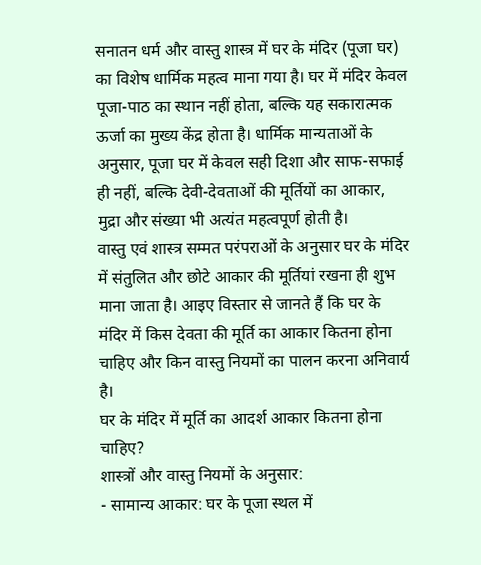सनातन धर्म और वास्तु शास्त्र में घर के मंदिर (पूजा घर) का विशेष धार्मिक महत्व माना गया है। घर में मंदिर केवल पूजा-पाठ का स्थान नहीं होता, बल्कि यह सकारात्मक ऊर्जा का मुख्य केंद्र होता है। धार्मिक मान्यताओं के अनुसार, पूजा घर में केवल सही दिशा और साफ-सफाई ही नहीं, बल्कि देवी-देवताओं की मूर्तियों का आकार, मुद्रा और संख्या भी अत्यंत महत्वपूर्ण होती है।
वास्तु एवं शास्त्र सम्मत परंपराओं के अनुसार घर के मंदिर में संतुलित और छोटे आकार की मूर्तियां रखना ही शुभ माना जाता है। आइए विस्तार से जानते हैं कि घर के मंदिर में किस देवता की मूर्ति का आकार कितना होना चाहिए और किन वास्तु नियमों का पालन करना अनिवार्य है।
घर के मंदिर में मूर्ति का आदर्श आकार कितना होना चाहिए?
शास्त्रों और वास्तु नियमों के अनुसार:
- सामान्य आकार: घर के पूजा स्थल में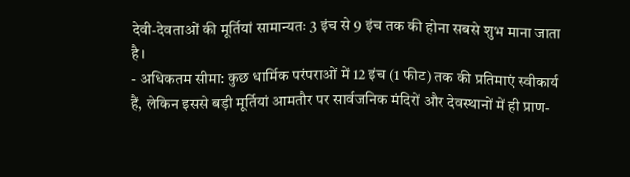देवी-देवताओं की मूर्तियां सामान्यतः 3 इंच से 9 इंच तक की होना सबसे शुभ माना जाता है।
- अधिकतम सीमा: कुछ धार्मिक परंपराओं में 12 इंच (1 फीट) तक की प्रतिमाएं स्वीकार्य हैं, लेकिन इससे बड़ी मूर्तियां आमतौर पर सार्वजनिक मंदिरों और देवस्थानों में ही प्राण-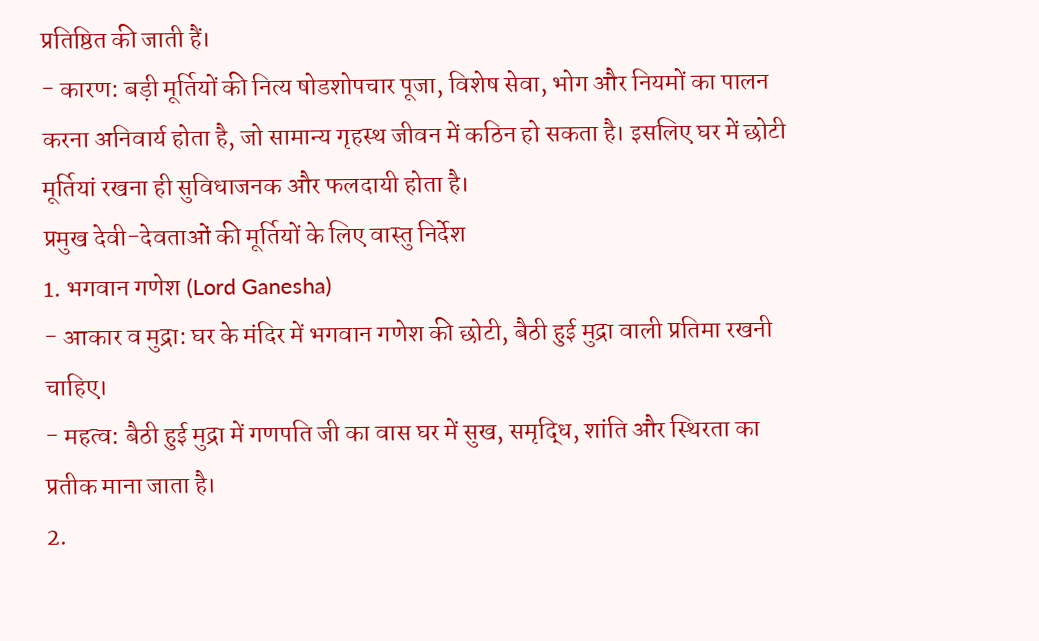प्रतिष्ठित की जाती हैं।
- कारण: बड़ी मूर्तियों की नित्य षोडशोपचार पूजा, विशेष सेवा, भोग और नियमों का पालन करना अनिवार्य होता है, जो सामान्य गृहस्थ जीवन में कठिन हो सकता है। इसलिए घर में छोटी मूर्तियां रखना ही सुविधाजनक और फलदायी होता है।
प्रमुख देवी-देवताओं की मूर्तियों के लिए वास्तु निर्देश
1. भगवान गणेश (Lord Ganesha)
- आकार व मुद्रा: घर के मंदिर में भगवान गणेश की छोटी, बैठी हुई मुद्रा वाली प्रतिमा रखनी चाहिए।
- महत्व: बैठी हुई मुद्रा में गणपति जी का वास घर में सुख, समृद्धि, शांति और स्थिरता का प्रतीक माना जाता है।
2.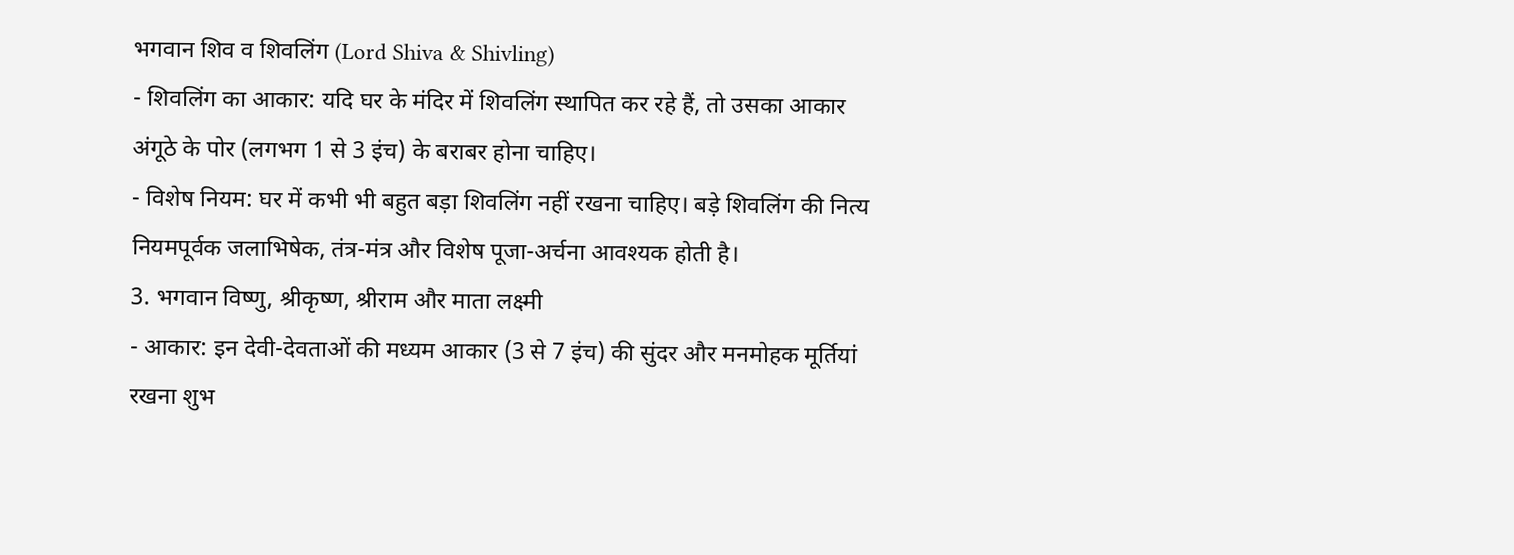भगवान शिव व शिवलिंग (Lord Shiva & Shivling)
- शिवलिंग का आकार: यदि घर के मंदिर में शिवलिंग स्थापित कर रहे हैं, तो उसका आकार अंगूठे के पोर (लगभग 1 से 3 इंच) के बराबर होना चाहिए।
- विशेष नियम: घर में कभी भी बहुत बड़ा शिवलिंग नहीं रखना चाहिए। बड़े शिवलिंग की नित्य नियमपूर्वक जलाभिषेक, तंत्र-मंत्र और विशेष पूजा-अर्चना आवश्यक होती है।
3. भगवान विष्णु, श्रीकृष्ण, श्रीराम और माता लक्ष्मी
- आकार: इन देवी-देवताओं की मध्यम आकार (3 से 7 इंच) की सुंदर और मनमोहक मूर्तियां रखना शुभ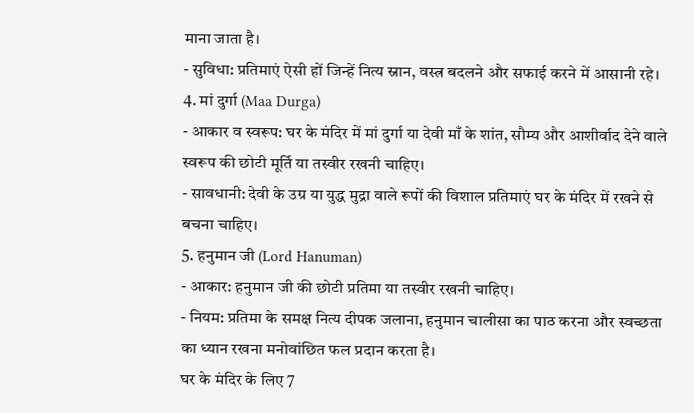माना जाता है।
- सुविधा: प्रतिमाएं ऐसी हों जिन्हें नित्य स्नान, वस्त्र बदलने और सफाई करने में आसानी रहे।
4. मां दुर्गा (Maa Durga)
- आकार व स्वरूप: घर के मंदिर में मां दुर्गा या देवी माँ के शांत, सौम्य और आशीर्वाद देने वाले स्वरूप की छोटी मूर्ति या तस्वीर रखनी चाहिए।
- सावधानी: देवी के उग्र या युद्ध मुद्रा वाले रूपों की विशाल प्रतिमाएं घर के मंदिर में रखने से बचना चाहिए।
5. हनुमान जी (Lord Hanuman)
- आकार: हनुमान जी की छोटी प्रतिमा या तस्वीर रखनी चाहिए।
- नियम: प्रतिमा के समक्ष नित्य दीपक जलाना, हनुमान चालीसा का पाठ करना और स्वच्छता का ध्यान रखना मनोवांछित फल प्रदान करता है।
घर के मंदिर के लिए 7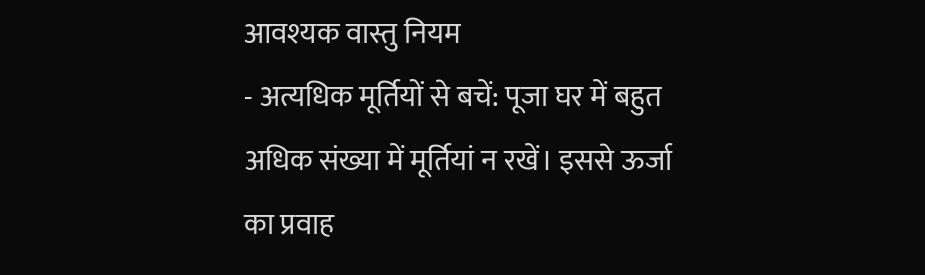आवश्यक वास्तु नियम
- अत्यधिक मूर्तियों से बचें: पूजा घर में बहुत अधिक संख्या में मूर्तियां न रखें। इससे ऊर्जा का प्रवाह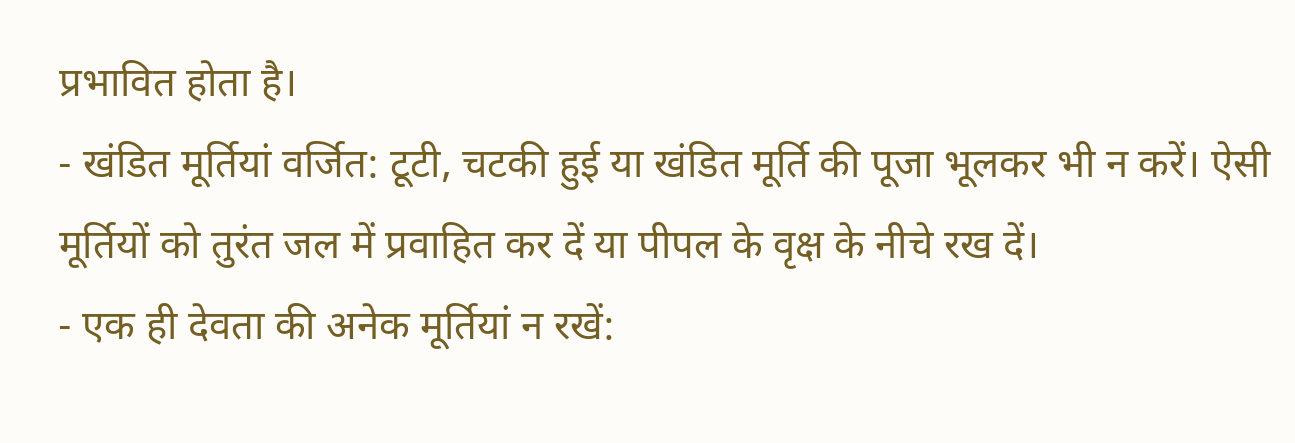प्रभावित होता है।
- खंडित मूर्तियां वर्जित: टूटी, चटकी हुई या खंडित मूर्ति की पूजा भूलकर भी न करें। ऐसी मूर्तियों को तुरंत जल में प्रवाहित कर दें या पीपल के वृक्ष के नीचे रख दें।
- एक ही देवता की अनेक मूर्तियां न रखें: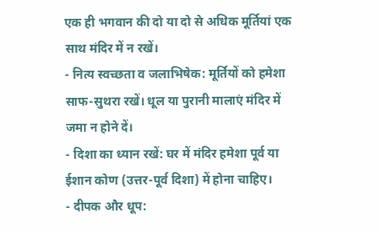एक ही भगवान की दो या दो से अधिक मूर्तियां एक साथ मंदिर में न रखें।
- नित्य स्वच्छता व जलाभिषेक: मूर्तियों को हमेशा साफ-सुथरा रखें। धूल या पुरानी मालाएं मंदिर में जमा न होने दें।
- दिशा का ध्यान रखें: घर में मंदिर हमेशा पूर्व या ईशान कोण (उत्तर-पूर्व दिशा) में होना चाहिए।
- दीपक और धूप: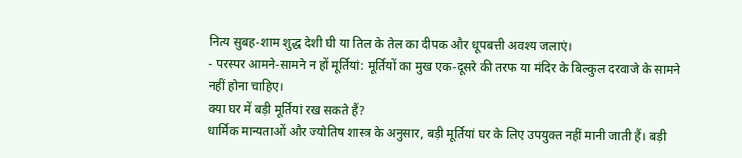नित्य सुबह-शाम शुद्ध देशी घी या तिल के तेल का दीपक और धूपबत्ती अवश्य जलाएं।
- परस्पर आमने-सामने न हों मूर्तियां: मूर्तियों का मुख एक-दूसरे की तरफ या मंदिर के बिल्कुल दरवाजे के सामने नहीं होना चाहिए।
क्या घर में बड़ी मूर्तियां रख सकते हैं?
धार्मिक मान्यताओं और ज्योतिष शास्त्र के अनुसार, बड़ी मूर्तियां घर के लिए उपयुक्त नहीं मानी जाती हैं। बड़ी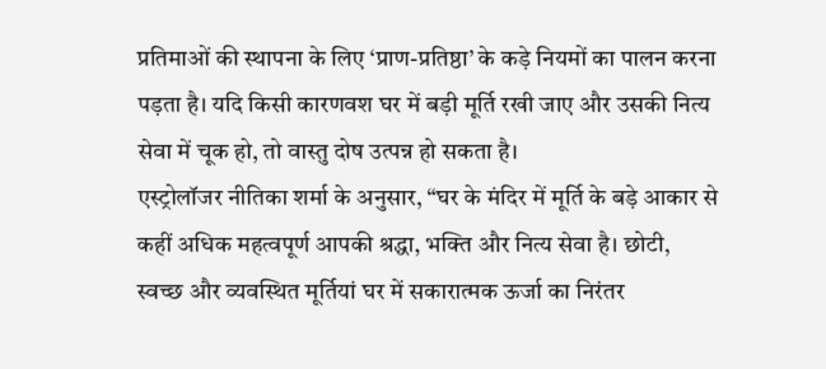प्रतिमाओं की स्थापना के लिए ‘प्राण-प्रतिष्ठा’ के कड़े नियमों का पालन करना पड़ता है। यदि किसी कारणवश घर में बड़ी मूर्ति रखी जाए और उसकी नित्य सेवा में चूक हो, तो वास्तु दोष उत्पन्न हो सकता है।
एस्ट्रोलॉजर नीतिका शर्मा के अनुसार, “घर के मंदिर में मूर्ति के बड़े आकार से कहीं अधिक महत्वपूर्ण आपकी श्रद्धा, भक्ति और नित्य सेवा है। छोटी, स्वच्छ और व्यवस्थित मूर्तियां घर में सकारात्मक ऊर्जा का निरंतर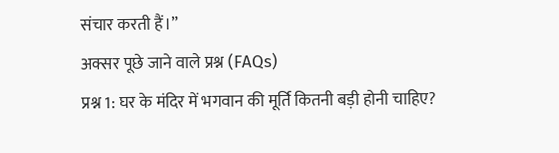संचार करती हैं।”
अक्सर पूछे जाने वाले प्रश्न (FAQs)
प्रश्न 1: घर के मंदिर में भगवान की मूर्ति कितनी बड़ी होनी चाहिए?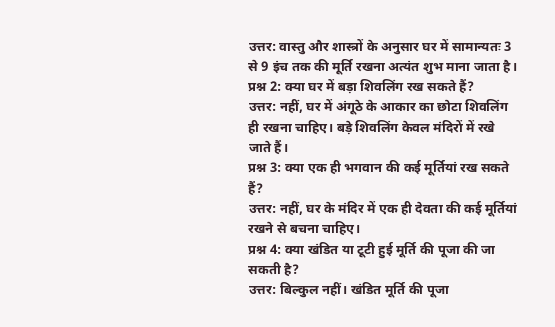उत्तर: वास्तु और शास्त्रों के अनुसार घर में सामान्यतः 3 से 9 इंच तक की मूर्ति रखना अत्यंत शुभ माना जाता है।
प्रश्न 2: क्या घर में बड़ा शिवलिंग रख सकते हैं?
उत्तर: नहीं, घर में अंगूठे के आकार का छोटा शिवलिंग ही रखना चाहिए। बड़े शिवलिंग केवल मंदिरों में रखे जाते हैं।
प्रश्न 3: क्या एक ही भगवान की कई मूर्तियां रख सकते हैं?
उत्तर: नहीं, घर के मंदिर में एक ही देवता की कई मूर्तियां रखने से बचना चाहिए।
प्रश्न 4: क्या खंडित या टूटी हुई मूर्ति की पूजा की जा सकती है?
उत्तर: बिल्कुल नहीं। खंडित मूर्ति की पूजा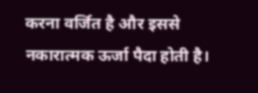करना वर्जित है और इससे नकारात्मक ऊर्जा पैदा होती है।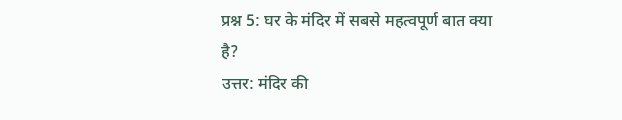प्रश्न 5: घर के मंदिर में सबसे महत्वपूर्ण बात क्या है?
उत्तर: मंदिर की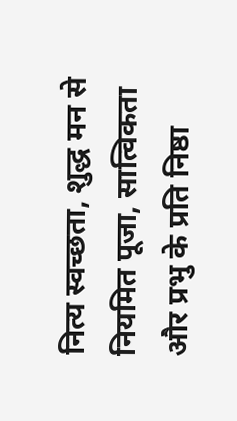नित्य स्वच्छता, शुद्ध मन से नियमित पूजा, सात्विकता और प्रभु के प्रति निष्ठा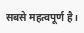सबसे महत्वपूर्ण है।